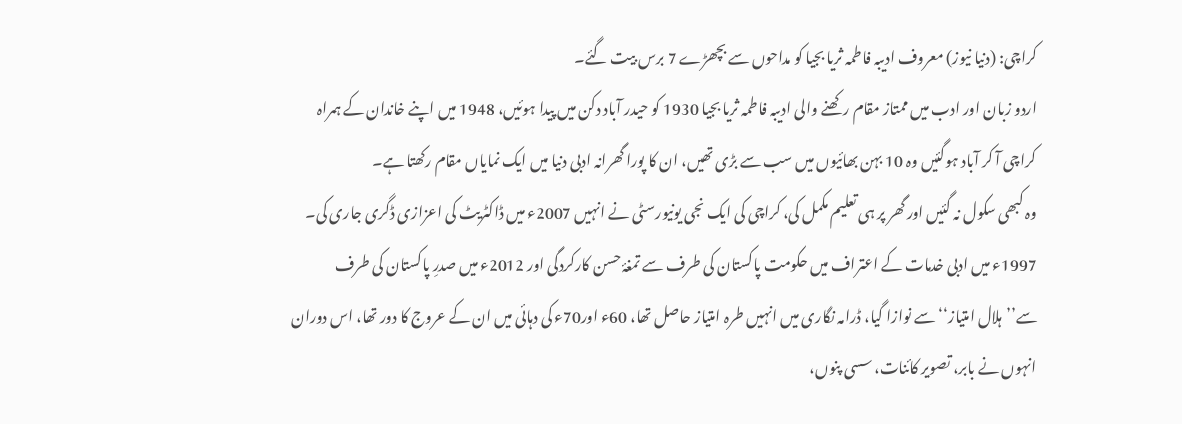کراچی: (دنیا نیوز) معروف ادیبہ فاطمہ ثریا بجیا کو مداحوں سے بچھڑے 7 برس بیت گئے۔
اردو زبان اور ادب میں ممتاز مقام رکھنے والی ادیبہ فاطمہ ثریا بجیا 1930 کو حیدر آباد دکن میں پیدا ہوئیں، 1948 میں اپنے خاندان کے ہمراہ کراچی آ کر آباد ہوگئیں وہ 10 بہن بھائیوں میں سب سے بڑی تھیں، ان کا پورا گھرانہ ادبی دنیا میں ایک نمایاں مقام رکھتا ہے۔
وہ کبھی سکول نہ گئیں اور گھر پر ہی تعلیم مکمل کی، کراچی کی ایک نجی یونیورسٹی نے انہیں 2007ء میں ڈاکٹریٹ کی اعزازی ڈگری جاری کی۔
1997ء میں ادبی خدمات کے اعتراف میں حکومت پاکستان کی طرف سے تمغۂ حسن کارکردگی اور 2012ء میں صدرِ پاکستان کی طرف سے’’ہلال امتیاز‘‘ سے نوازا گیا، ڈرامہ نگاری میں انہیں طرہ امتیاز حاصل تھا، 60ء اور70ء کی دہائی میں ان کے عروج کا دور تھا، اس دوران انہوں نے بابر، تصویر کائنات، سسی پنوں،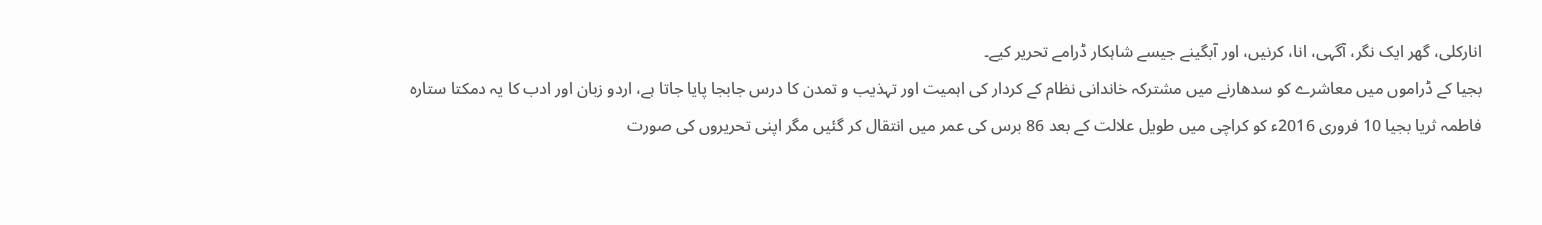انارکلی، گھر ایک نگر، آگہی، انا، کرنیں، اور آبگینے جیسے شاہکار ڈرامے تحریر کیے۔
بجیا کے ڈراموں میں معاشرے کو سدھارنے میں مشترکہ خاندانی نظام کے کردار کی اہمیت اور تہذیب و تمدن کا درس جابجا پایا جاتا ہے، اردو زبان اور ادب کا یہ دمکتا ستارہ فاطمہ ثریا بجیا 10 فروری 2016ء کو کراچی میں طویل علالت کے بعد 86 برس کی عمر میں انتقال کر گئیں مگر اپنی تحریروں کی صورت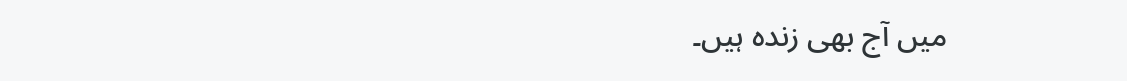میں آج بھی زندہ ہیں۔